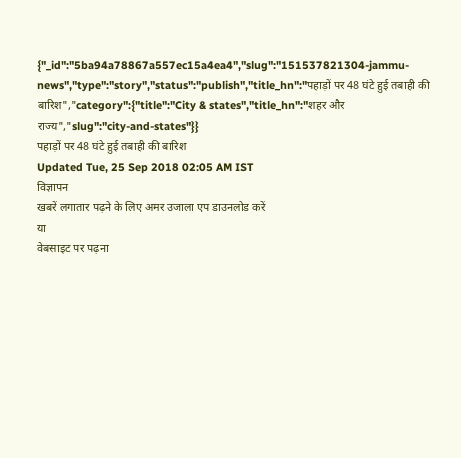{"_id":"5ba94a78867a557ec15a4ea4","slug":"151537821304-jammu-news","type":"story","status":"publish","title_hn":"पहाड़ों पर 48 घंटे हुई तबाही की बारिश","category":{"title":"City & states","title_hn":"शहर और राज्य","slug":"city-and-states"}}
पहाड़ों पर 48 घंटे हुई तबाही की बारिश
Updated Tue, 25 Sep 2018 02:05 AM IST
विज्ञापन
खबरें लगातार पढ़ने के लिए अमर उजाला एप डाउनलोड करें
या
वेबसाइट पर पढ़ना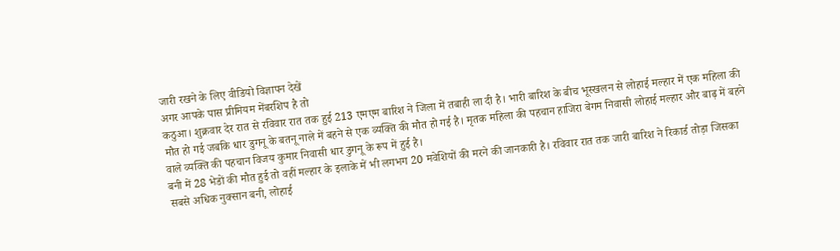जारी रखने के लिए वीडियो विज्ञापन देखें
अगर आपके पास प्रीमियम मेंबरशिप है तो
कठुआ। शुक्रवार देर रात से रविवार रात तक हुई 213 एमएम बारिश ने जिला में तबाही ला दी है। भारी बारिश के बीच भूस्खलन से लोहाई मल्हार में एक महिला की मौत हो गई जबकि धार डुगनू के बतनू नाले में बहने से एक व्यक्ति की मौत हो गई है। मृतक महिला की पहचान हाजिरा बेगम निवासी लोहाई मल्हार और बाढ़ में बहने वाले व्यक्ति की पहचान विजय कुमार निवासी धार डुगनू के रूप में हुई है।
बनी में 28 भेडों की मौत हुई तो वहीं मल्हार के इलाके में भी लगभग 20 मवेशियों की मरने की जानकारी है। रविवार रात तक जारी बारिश ने रिकार्ड तोड़ा जिसका सबसे अधिक नुक्सान बनी, लोहाई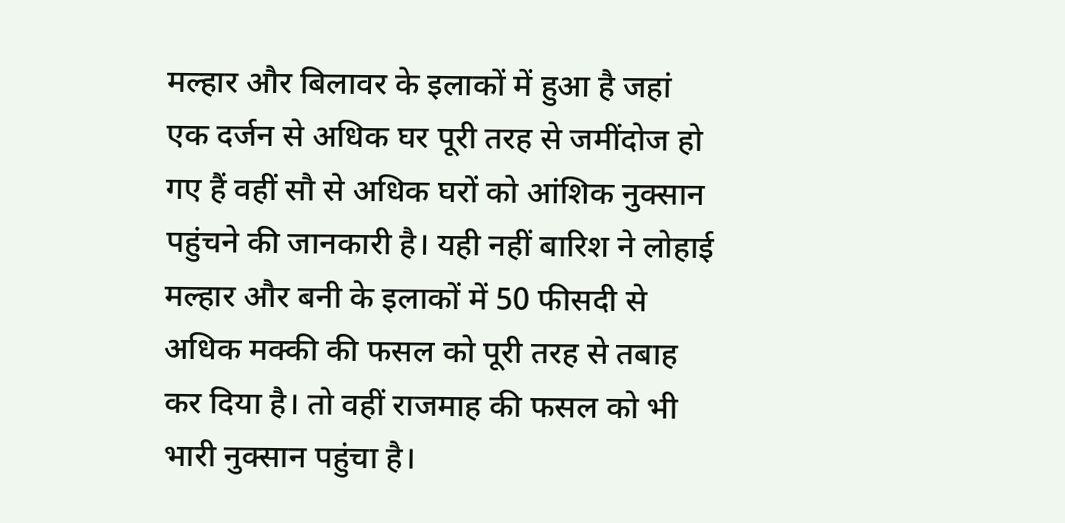मल्हार और बिलावर के इलाकों में हुआ है जहां एक दर्जन से अधिक घर पूरी तरह से जमींदोज हो गए हैं वहीं सौ से अधिक घरों को आंशिक नुक्सान पहुंचने की जानकारी है। यही नहीं बारिश ने लोहाई मल्हार और बनी के इलाकों में 50 फीसदी से अधिक मक्की की फसल को पूरी तरह से तबाह कर दिया है। तो वहीं राजमाह की फसल को भी भारी नुक्सान पहुंचा है।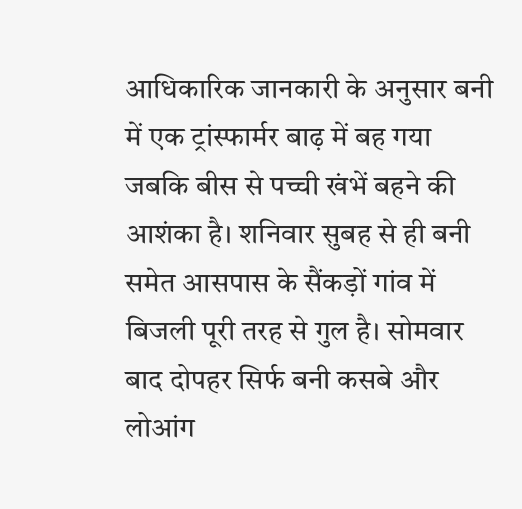आधिकारिक जानकारी के अनुसार बनी में एक ट्रांस्फार्मर बाढ़ में बह गया जबकि बीस से पच्ची खंभें बहने की आशंका है। शनिवार सुबह से ही बनी समेत आसपास के सैंकड़ों गांव में बिजली पूरी तरह से गुल है। सोमवार बाद दोपहर सिर्फ बनी कसबे और लोआंग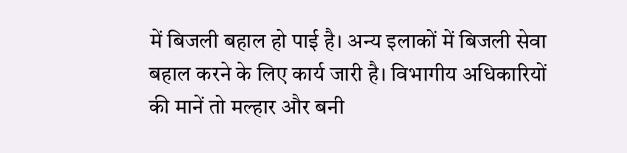में बिजली बहाल हो पाई है। अन्य इलाकों में बिजली सेवा बहाल करने के लिए कार्य जारी है। विभागीय अधिकारियों की मानें तो मल्हार और बनी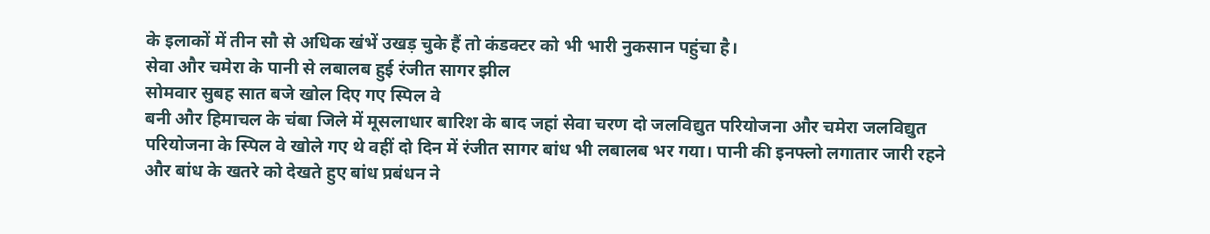के इलाकों में तीन सौ से अधिक खंभें उखड़ चुके हैं तो कंडक्टर को भी भारी नुकसान पहुंचा है।
सेवा और चमेरा के पानी से लबालब हुई रंजीत सागर झील
सोमवार सुबह सात बजे खोल दिए गए स्पिल वे
बनी और हिमाचल के चंबा जिले में मूसलाधार बारिश के बाद जहां सेवा चरण दो जलविद्युत परियोजना और चमेरा जलविद्युत परियोजना के स्पिल वे खोले गए थे वहीं दो दिन में रंजीत सागर बांध भी लबालब भर गया। पानी की इनफ्लो लगातार जारी रहने और बांध के खतरे को देखते हुए बांध प्रबंधन ने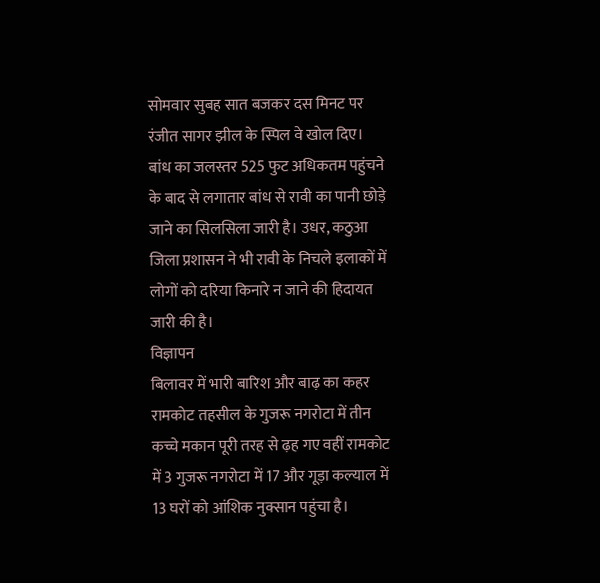सोमवार सुबह सात बजकर दस मिनट पर रंजीत सागर झील के स्पिल वे खोल दिए। बांध का जलस्तर 525 फुट अधिकतम पहुंचने के बाद से लगातार बांध से रावी का पानी छोड़े जाने का सिलसिला जारी है। उधर, कठुआ जिला प्रशासन ने भी रावी के निचले इलाकों में लोगों को दरिया किनारे न जाने की हिदायत जारी की है।
विज्ञापन
बिलावर में भारी बारिश और बाढ़ का कहर
रामकोट तहसील के गुजरू नगरोटा में तीन कच्चे मकान पूरी तरह से ढ़ह गए वहीं रामकोट में 3 गुजरू नगरोटा में 17 और गूड़ा कल्याल में 13 घरों को आंशिक नुक्सान पहुंचा है।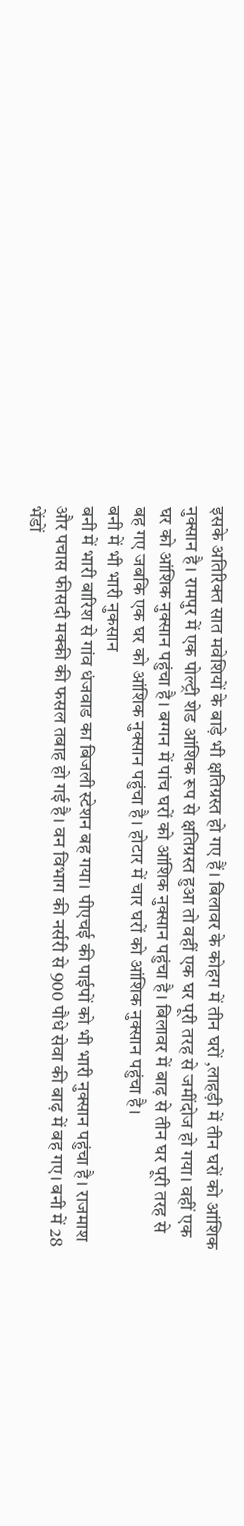इसके अतिरिक्त सात मवेशियों के बाड़े भी क्षतिग्रस्त हो गए हैं। बिलावर के कोहग में तीन घरों ,लाहड़ी में तीन घरों को आंशिक नुक्सान है। रामपुर में एक पोल्ट्री शेड आंशिक रूप से क्षतिग्रस्त हुआ तो वहीं एक घर पूरी तरह से जमींदोज हो गया। वहीं एक घर को आंशिक नुक्सान पहुंचा है। बग्गन में पांच घरों को आंशिक नुक्सान पहुंचा है। बिलावर में बाढ़ से तीन घर पूरी तरह से बह गए जबकि एक घर को आंशिक नुक्सान पहुंचा है। होटार में चार घरों को आंशिक नुक्सान पहुंचा है।
बनी में भी भारी नुकसान
बनी में भारी बारिश से गांव धंजवाड का बिजली स्टेशन बह गया। पीएचई की पाईपों को भी भारी नुक्सान पहुंचा है। राजमाश और पचास फीसदी मक्की की फसल तबाह हो गई है। वन विभाग की नर्सरी से 900 पौधे सेवा की बाढ़ में बह गए। बनी में 28 भेंडों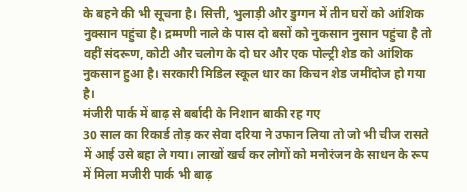के बहने की भी सूचना है। सित्ती, भुलाड़ी और डुग्गन में तीन घरों को आंशिक नुक्सान पहुंचा है। द्रम्मणी नाले के पास दो बसों को नुकसान नुसान पहुंचा है तो वहीं संदरूण, कोटी और चलोग के दो घर और एक पोल्ट्री शेड को आंशिक नुकसान हुआ है। सरकारी मिडिल स्कूल धार का किचन शेड जमींदोज हो गया है।
मंजीरी पार्क में बाढ़ से बर्बादी के निशान बाकी रह गए
30 साल का रिकार्ड तोड़ कर सेवा दरिया ने उफान लिया तो जो भी चीज रासते में आई उसे बहा ले गया। लाखों खर्च कर लोगों को मनोरंजन के साधन के रूप में मिला मजीरी पार्क भी बाढ़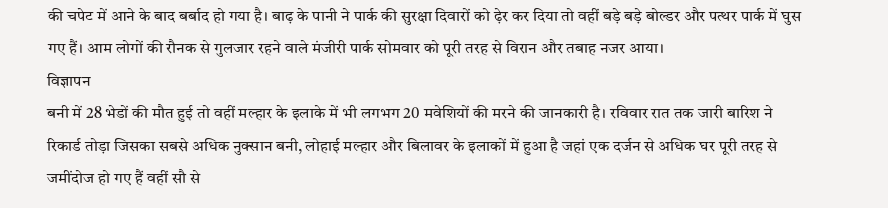की चपेट में आने के बाद बर्बाद हो गया है। बाढ़ के पानी ने पार्क की सुरक्षा दिवारों को ढ़ेर कर दिया तो वहीं बड़े बड़े बोल्डर और पत्थर पार्क में घुस गए हैं। आम लोगों की रौनक से गुलजार रहने वाले मंजीरी पार्क सोमवार को पूरी तरह से विरान और तबाह नजर आया।
विज्ञापन
बनी में 28 भेडों की मौत हुई तो वहीं मल्हार के इलाके में भी लगभग 20 मवेशियों की मरने की जानकारी है। रविवार रात तक जारी बारिश ने रिकार्ड तोड़ा जिसका सबसे अधिक नुक्सान बनी, लोहाई मल्हार और बिलावर के इलाकों में हुआ है जहां एक दर्जन से अधिक घर पूरी तरह से जमींदोज हो गए हैं वहीं सौ से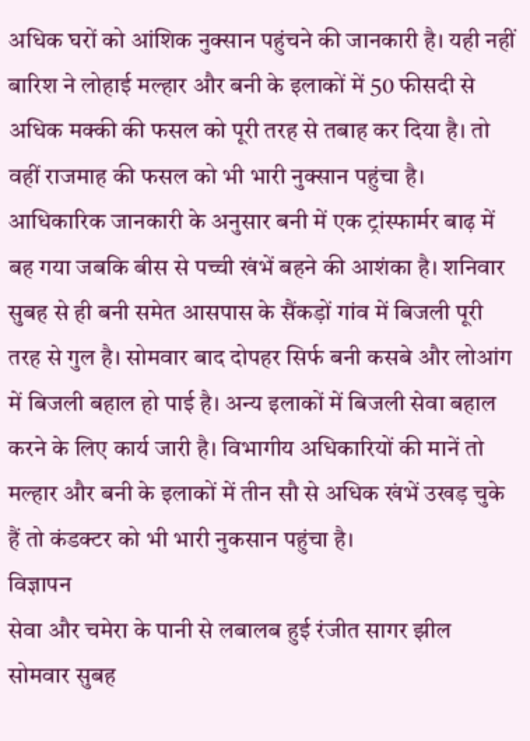अधिक घरों को आंशिक नुक्सान पहुंचने की जानकारी है। यही नहीं बारिश ने लोहाई मल्हार और बनी के इलाकों में 50 फीसदी से अधिक मक्की की फसल को पूरी तरह से तबाह कर दिया है। तो वहीं राजमाह की फसल को भी भारी नुक्सान पहुंचा है। आधिकारिक जानकारी के अनुसार बनी में एक ट्रांस्फार्मर बाढ़ में बह गया जबकि बीस से पच्ची खंभें बहने की आशंका है। शनिवार सुबह से ही बनी समेत आसपास के सैंकड़ों गांव में बिजली पूरी तरह से गुल है। सोमवार बाद दोपहर सिर्फ बनी कसबे और लोआंग में बिजली बहाल हो पाई है। अन्य इलाकों में बिजली सेवा बहाल करने के लिए कार्य जारी है। विभागीय अधिकारियों की मानें तो मल्हार और बनी के इलाकों में तीन सौ से अधिक खंभें उखड़ चुके हैं तो कंडक्टर को भी भारी नुकसान पहुंचा है।
विज्ञापन
सेवा और चमेरा के पानी से लबालब हुई रंजीत सागर झील
सोमवार सुबह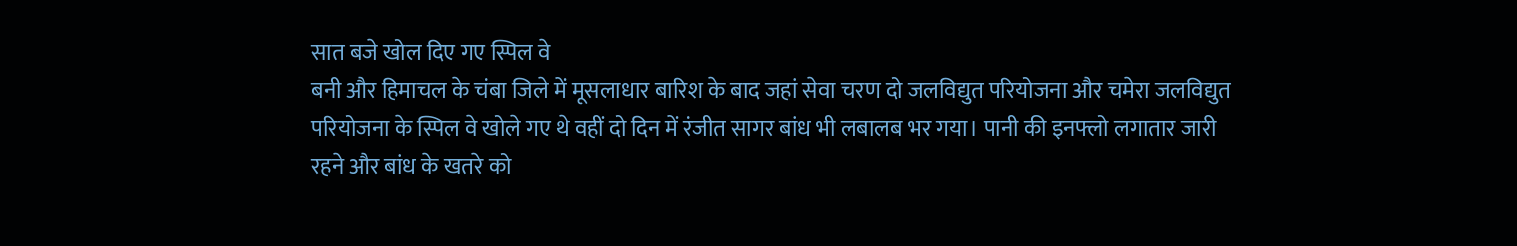सात बजे खोल दिए गए स्पिल वे
बनी और हिमाचल के चंबा जिले में मूसलाधार बारिश के बाद जहां सेवा चरण दो जलविद्युत परियोजना और चमेरा जलविद्युत परियोजना के स्पिल वे खोले गए थे वहीं दो दिन में रंजीत सागर बांध भी लबालब भर गया। पानी की इनफ्लो लगातार जारी रहने और बांध के खतरे को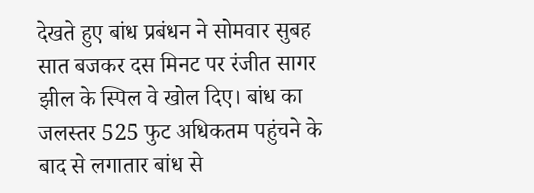देखते हुए बांध प्रबंधन ने सोमवार सुबह सात बजकर दस मिनट पर रंजीत सागर झील के स्पिल वे खोल दिए। बांध का जलस्तर 525 फुट अधिकतम पहुंचने के बाद से लगातार बांध से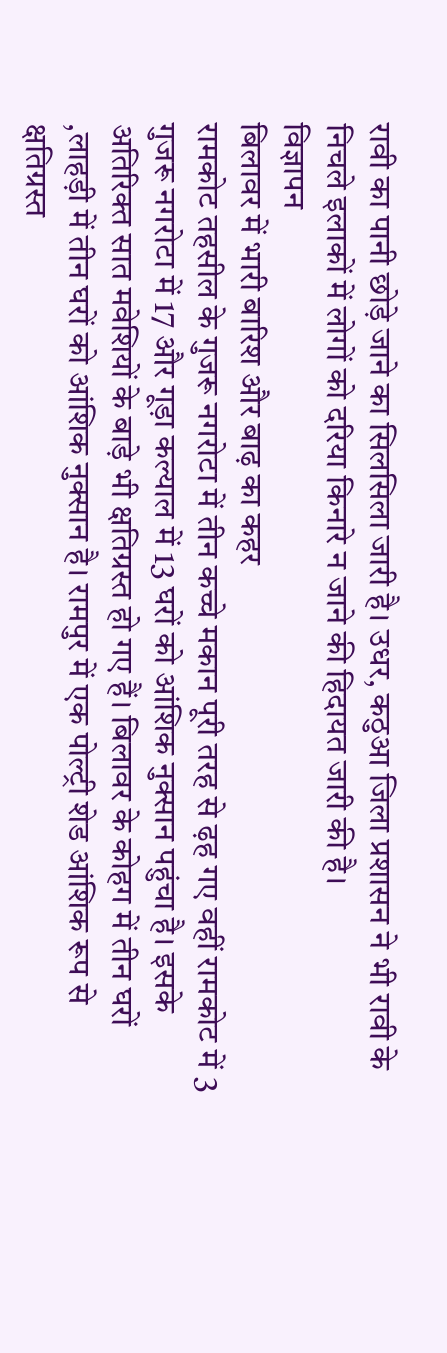रावी का पानी छोड़े जाने का सिलसिला जारी है। उधर, कठुआ जिला प्रशासन ने भी रावी के निचले इलाकों में लोगों को दरिया किनारे न जाने की हिदायत जारी की है।
विज्ञापन
बिलावर में भारी बारिश और बाढ़ का कहर
रामकोट तहसील के गुजरू नगरोटा में तीन कच्चे मकान पूरी तरह से ढ़ह गए वहीं रामकोट में 3 गुजरू नगरोटा में 17 और गूड़ा कल्याल में 13 घरों को आंशिक नुक्सान पहुंचा है। इसके अतिरिक्त सात मवेशियों के बाड़े भी क्षतिग्रस्त हो गए हैं। बिलावर के कोहग में तीन घरों ,लाहड़ी में तीन घरों को आंशिक नुक्सान है। रामपुर में एक पोल्ट्री शेड आंशिक रूप से क्षतिग्रस्त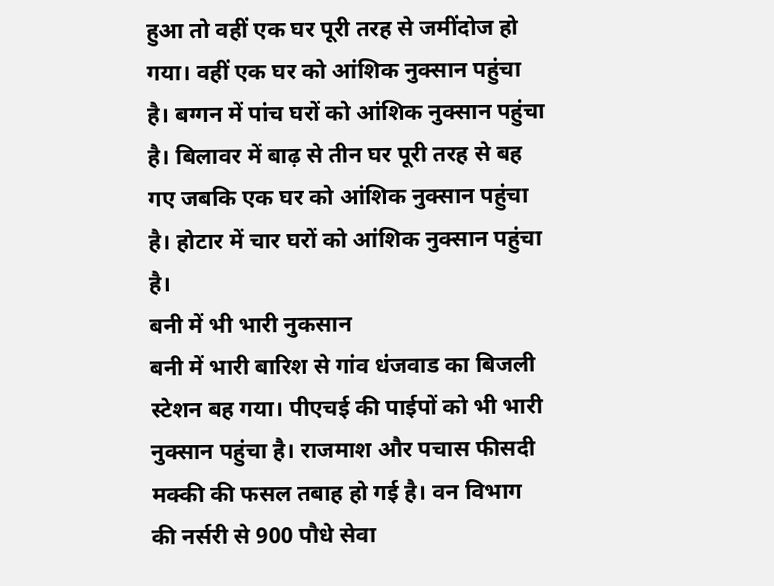हुआ तो वहीं एक घर पूरी तरह से जमींदोज हो गया। वहीं एक घर को आंशिक नुक्सान पहुंचा है। बग्गन में पांच घरों को आंशिक नुक्सान पहुंचा है। बिलावर में बाढ़ से तीन घर पूरी तरह से बह गए जबकि एक घर को आंशिक नुक्सान पहुंचा है। होटार में चार घरों को आंशिक नुक्सान पहुंचा है।
बनी में भी भारी नुकसान
बनी में भारी बारिश से गांव धंजवाड का बिजली स्टेशन बह गया। पीएचई की पाईपों को भी भारी नुक्सान पहुंचा है। राजमाश और पचास फीसदी मक्की की फसल तबाह हो गई है। वन विभाग की नर्सरी से 900 पौधे सेवा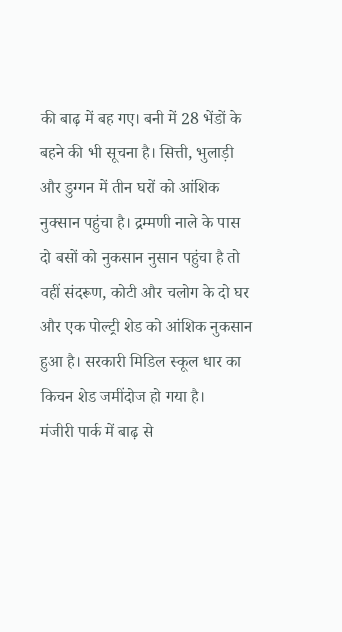की बाढ़ में बह गए। बनी में 28 भेंडों के बहने की भी सूचना है। सित्ती, भुलाड़ी और डुग्गन में तीन घरों को आंशिक नुक्सान पहुंचा है। द्रम्मणी नाले के पास दो बसों को नुकसान नुसान पहुंचा है तो वहीं संदरूण, कोटी और चलोग के दो घर और एक पोल्ट्री शेड को आंशिक नुकसान हुआ है। सरकारी मिडिल स्कूल धार का किचन शेड जमींदोज हो गया है।
मंजीरी पार्क में बाढ़ से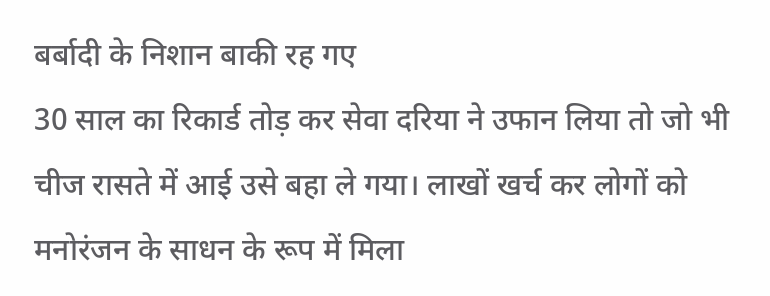बर्बादी के निशान बाकी रह गए
30 साल का रिकार्ड तोड़ कर सेवा दरिया ने उफान लिया तो जो भी चीज रासते में आई उसे बहा ले गया। लाखों खर्च कर लोगों को मनोरंजन के साधन के रूप में मिला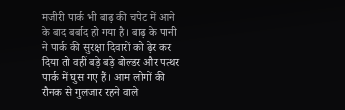मजीरी पार्क भी बाढ़ की चपेट में आने के बाद बर्बाद हो गया है। बाढ़ के पानी ने पार्क की सुरक्षा दिवारों को ढ़ेर कर दिया तो वहीं बड़े बड़े बोल्डर और पत्थर पार्क में घुस गए हैं। आम लोगों की रौनक से गुलजार रहने वाले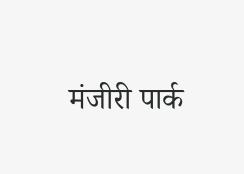मंजीरी पार्क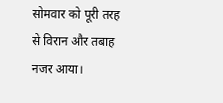सोमवार को पूरी तरह से विरान और तबाह नजर आया।